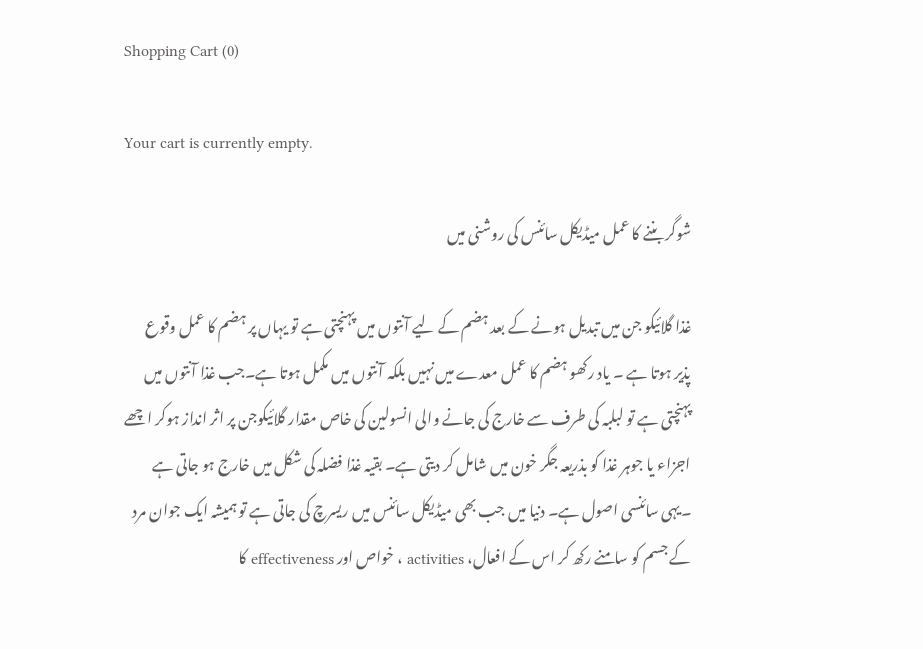Shopping Cart (0)

Your cart is currently empty.

شوگر بننے کا عمل میڈیکل سائنس کی روشنی میں

غذا گلائیکو جن میں تبدیل ہونے کے بعد ہضم کے لیے آنتوں میں پہنچتی ہے تو یہاں پر ہضم کا عمل وقوع پذیر ہوتا ہے ۔ یاد رکھو ہضم کا عمل معدے میں نہیں بلکہ آنتوں میں مکمل ہوتا ہے۔جب غذا آنتوں میں پہنچتی ہے تو لبلبہ کی طرف سے خارج کی جانے والی انسولین کی خاص مقدار گلائیکوجن پر اثر انداز ہوکر اچھے اجزاء یا جوہر غذا کو بذریعہ جگر خون میں شامل کر دیتی ہے۔ بقیہ غذا فضلہ کی شکل میں خارج ہو جاتی ہے ۔یہی سائنسی اصول ہے۔ دنیا میں جب بھی میڈیکل سائنس میں ریسرچ کی جاتی ہے تو ہمیشہ ایک جوان مرد کے جسم کو سامنے رکھ کر اس کے افعال، activities ، خواص اور effectiveness کا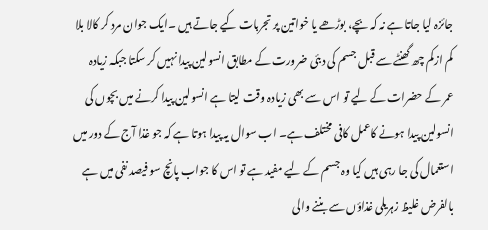جائزہ لیا جاتا ہے نہ کہ بچے، بوڑھے یا خواتین پر تجربات کیے جاتے ہیں ۔ایک جوان مرد کر کالا بلا کم ازکم چھ گھنٹے سے قبل جسم کی دبئی ضرورت کے مطابق انسولین پیدا نہیں کر سکتا جبکہ زیادہ عمر کے حضرات کے لیے تو اس سے بھی زیادہ وقت لیتا ہے انسولین پیدا کرنے میں بچوں کی انسولین پیدا ہونے کاعمل کافی مختلف ہے۔ اب سوال یہ پیدا ہوتا ہے کہ جو غذا آج کے دور میں استعمال کی جا رہی ہیں کیا وہ جسم کے لیے مفید ہے تو اس کا جواب پانچ سو فیصد نفی میں ہے بالفرض غلیظ زہریلی غذاؤں سے بننے والی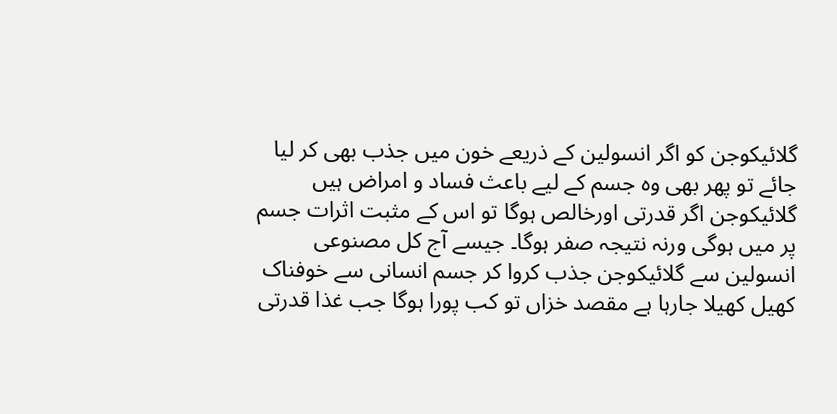گلائیکوجن کو اگر انسولین کے ذریعے خون میں جذب بھی کر لیا جائے تو پھر بھی وہ جسم کے لیے باعث فساد و امراض ہیں گلائیکوجن اگر قدرتی اورخالص ہوگا تو اس کے مثبت اثرات جسم پر میں ہوگی ورنہ نتیجہ صفر ہوگا۔ جیسے آج کل مصنوعی انسولین سے گلائیکوجن جذب کروا کر جسم انسانی سے خوفناک کھیل کھیلا جارہا ہے مقصد خزاں تو کب پورا ہوگا جب غذا قدرتی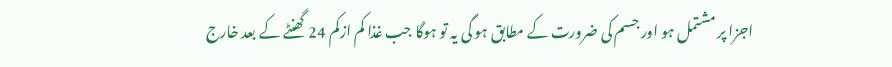اجزا پر مشتمل ہو اور جسم کی ضرورت کے مطابق ہو گی یہ تو ہوگا جب غذا کم ازکم 24 گھنٹے کے بعد خارج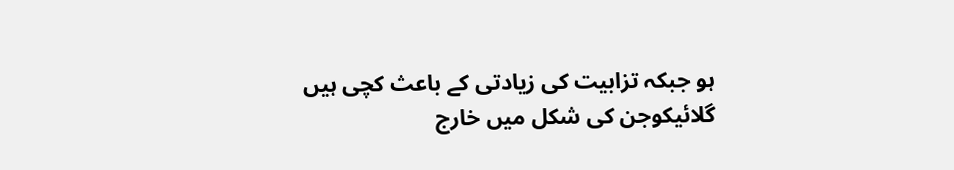ہو جبکہ تزابیت کی زیادتی کے باعث کچی ہیں گلائیکوجن کی شکل میں خارج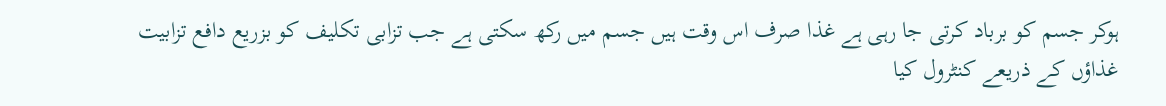ہوکر جسم کو برباد کرتی جا رہی ہے غذا صرف اس وقت ہیں جسم میں رکھ سکتی ہے جب تزابی تکلیف کو بزریع دافع تزابیت غذاؤں کے ذریعے کنٹرول کیا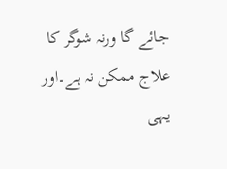جائے گا ورنہ شوگر کا علاج ممکن نہ ہے۔اور یہی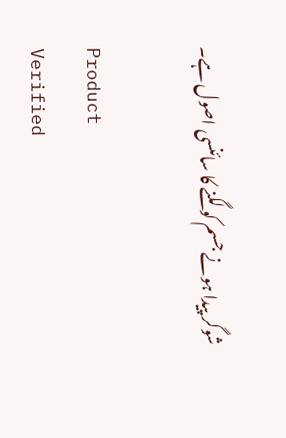شوگر پیدا ہونے جسم کو لگنے کا سائنسی اصول ہے۔

Product
Verified